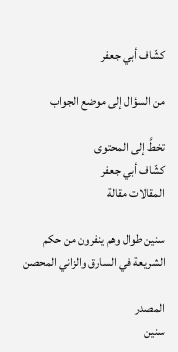كشّاف أبي جعفر

من السؤال إلى موضع الجواب

تخطَّ إلى المحتوى
كشّاف أبي جعفر
المقالات مقالة

سنين طوال وهم ينفرون من حكم الشريعة في السارق والزاني المحصن

المصدر
سنين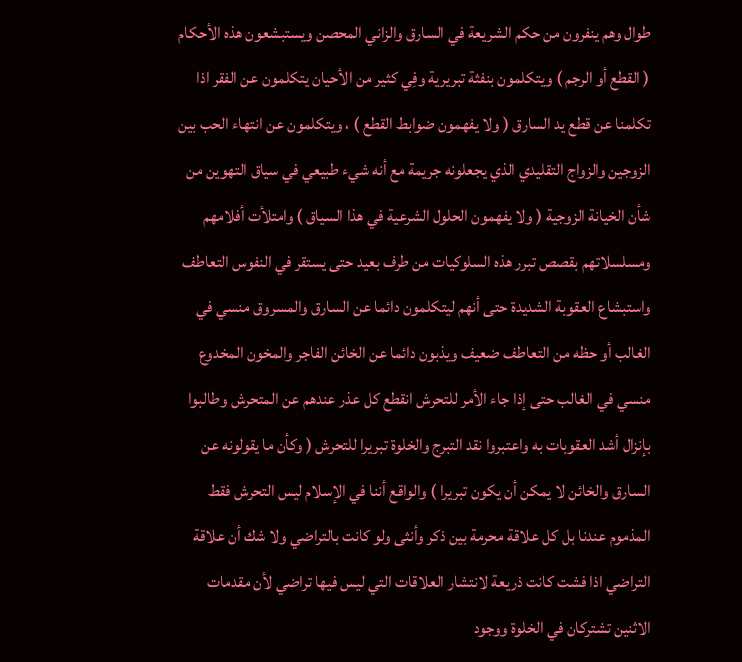طوال وهم ينفرون من حكم الشريعة في السارق والزاني المحصن ويستبشعون هذه الأحكام ( القطع أو الرجم ) ويتكلمون بنفثة تبريرية وفِي كثير من الأحيان يتكلمون عن الفقر اذا تكلمنا عن قطع يد السارق ( ولا يفهمون ضوابط القطع ) ، ويتكلمون عن انتهاء الحب بين الزوجين والزواج التقليدي الذي يجعلونه جريمة مع أنه شيء طبيعي في سياق التهوين من شأن الخيانة الزوجية ( ولا يفهمون الحلول الشرعية في هذا السياق ) وامتلأت أفلامهم ومسلسلاتهم بقصص تبرر هذه السلوكيات من طرف بعيد حتى يستقر في النفوس التعاطف واستبشاع العقوبة الشديدة حتى أنهم ليتكلمون دائما عن السارق والمسروق منسي في الغالب أو حظه من التعاطف ضعيف ويذبون دائما عن الخائن الفاجر والمخون المخدوع منسي في الغالب حتى إذا جاء الأمر للتحرش انقطع كل عذر عندهم عن المتحرش وطالبوا بإنزال أشد العقوبات به واعتبروا نقد التبرج والخلوة تبريرا للتحرش ( وكأن ما يقولونه عن السارق والخائن لا يمكن أن يكون تبريرا ) والواقع أننا في الإسلام ليس التحرش فقط المذموم عندنا بل كل علاقة محرمة بين ذكر وأنثى ولو كانت بالتراضي ولا شك أن علاقة التراضي اذا فشت كانت ذريعة لانتشار العلاقات التي ليس فيها تراضي لأن مقدمات الاثنين تشتركان في الخلوة ووجود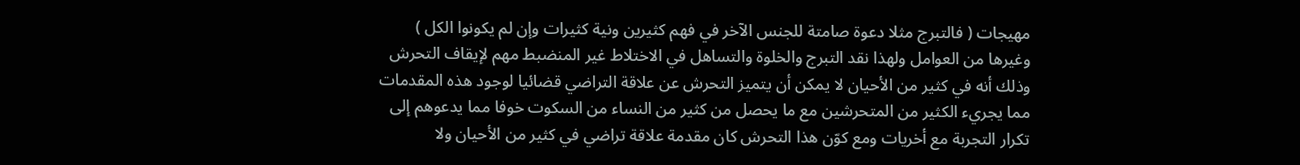مهيجات ( فالتبرج مثلا دعوة صامتة للجنس الآخر في فهم كثيرين ونية كثيرات وإن لم يكونوا الكل ) وغيرها من العوامل ولهذا نقد التبرج والخلوة والتساهل في الاختلاط غير المنضبط مهم لإيقاف التحرش وذلك أنه في كثير من الأحيان لا يمكن أن يتميز التحرش عن علاقة التراضي قضائيا لوجود هذه المقدمات مما يجريء الكثير من المتحرشين مع ما يحصل من كثير من النساء من السكوت خوفا مما يدعوهم إلى تكرار التجربة مع أخريات ومع كوّن هذا التحرش كان مقدمة علاقة تراضي في كثير من الأحيان ولا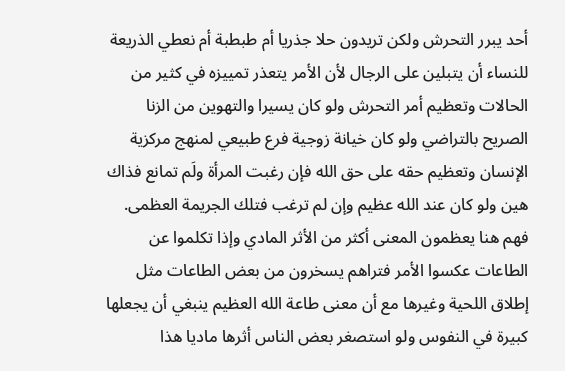أحد يبرر التحرش ولكن تريدون حلا جذريا أم طبطبة أم نعطي الذريعة للنساء أن يتبلين على الرجال لأن الأمر يتعذر تمييزه في كثير من الحالات وتعظيم أمر التحرش ولو كان يسيرا والتهوين من الزنا الصريح بالتراضي ولو كان خيانة زوجية فرع طبيعي لمنهج مركزية الإنسان وتعظيم حقه على حق الله فإن رغبت المرأة ولَم تمانع فذاك هين ولو كان عند الله عظيم وإن لم ترغب فتلك الجريمة العظمى. فهم هنا يعظمون المعنى أكثر من الأثر المادي وإذا تكلموا عن الطاعات عكسوا الأمر فتراهم يسخرون من بعض الطاعات مثل إطلاق اللحية وغيرها مع أن معنى طاعة الله العظيم ينبغي أن يجعلها كبيرة في النفوس ولو استصغر بعض الناس أثرها ماديا هذا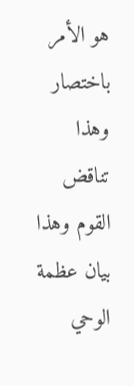هو الأمر باختصار وهذا تناقض القوم وهذا بيان عظمة الوحي